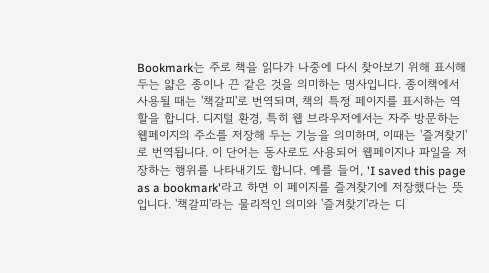Bookmark는 주로 책을 읽다가 나중에 다시 찾아보기 위해 표시해 두는 얇은 종이나 끈 같은 것을 의미하는 명사입니다. 종이책에서 사용될 때는 '책갈피'로 번역되며, 책의 특정 페이지를 표시하는 역할을 합니다. 디지털 환경, 특히 웹 브라우저에서는 자주 방문하는 웹페이지의 주소를 저장해 두는 기능을 의미하며, 이때는 '즐겨찾기'로 번역됩니다. 이 단어는 동사로도 사용되어 웹페이지나 파일을 저장하는 행위를 나타내기도 합니다. 예를 들어, 'I saved this page as a bookmark'라고 하면 이 페이지를 즐겨찾기에 저장했다는 뜻입니다. '책갈피'라는 물리적인 의미와 '즐겨찾기'라는 디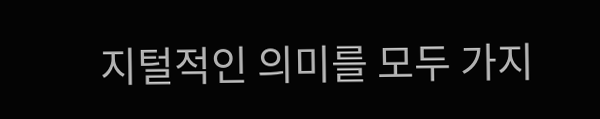지털적인 의미를 모두 가지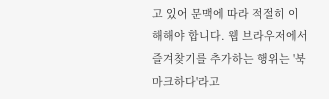고 있어 문맥에 따라 적절히 이해해야 합니다. 웹 브라우저에서 즐겨찾기를 추가하는 행위는 '북마크하다'라고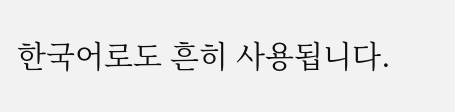한국어로도 흔히 사용됩니다.